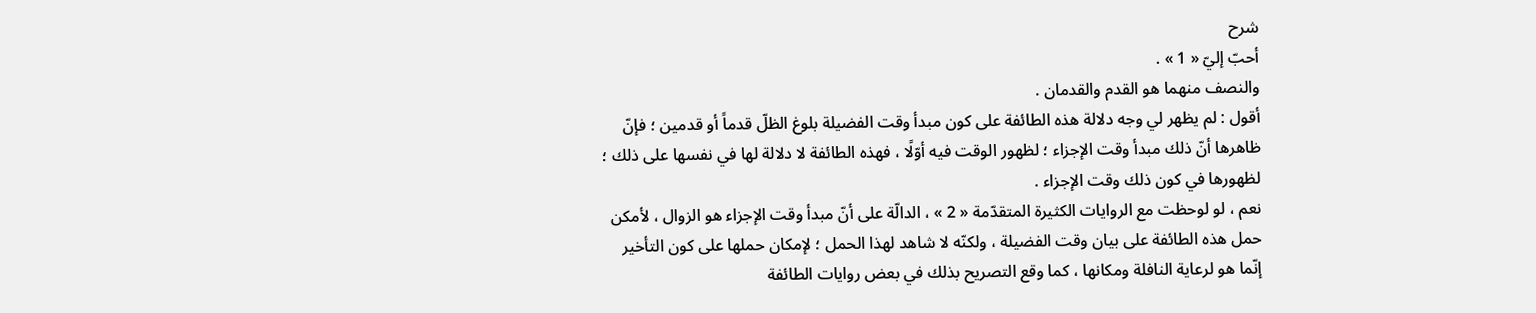شرح
أحبّ إليّ « 1 » .
والنصف منهما هو القدم والقدمان .
أقول : لم يظهر لي وجه دلالة هذه الطائفة على كون مبدأ وقت الفضيلة بلوغ الظلّ قدماً أو قدمين ؛ فإنّ ظاهرها أنّ ذلك مبدأ وقت الإجزاء ؛ لظهور الوقت فيه أوّلًا ، فهذه الطائفة لا دلالة لها في نفسها على ذلك ؛ لظهورها في كون ذلك وقت الإجزاء .
نعم ، لو لوحظت مع الروايات الكثيرة المتقدّمة « 2 » ، الدالّة على أنّ مبدأ وقت الإجزاء هو الزوال ، لأمكن حمل هذه الطائفة على بيان وقت الفضيلة ، ولكنّه لا شاهد لهذا الحمل ؛ لإمكان حملها على كون التأخير إنّما هو لرعاية النافلة ومكانها ، كما وقع التصريح بذلك في بعض روايات الطائفة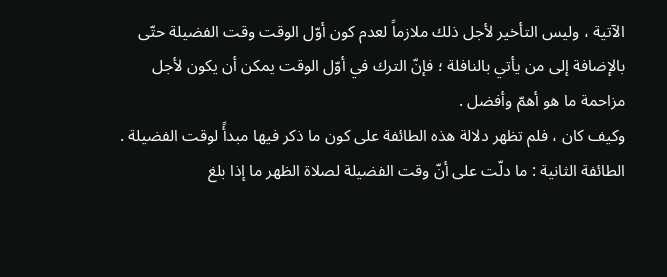الآتية ، وليس التأخير لأجل ذلك ملازماً لعدم كون أوّل الوقت وقت الفضيلة حتّى بالإضافة إلى من يأتي بالنافلة ؛ فإنّ الترك في أوّل الوقت يمكن أن يكون لأجل مزاحمة ما هو أهمّ وأفضل .
وكيف كان ، فلم تظهر دلالة هذه الطائفة على كون ما ذكر فيها مبدأً لوقت الفضيلة .
الطائفة الثانية : ما دلّت على أنّ وقت الفضيلة لصلاة الظهر ما إذا بلغ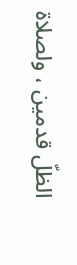الظلّ قدمين ، ولصلاة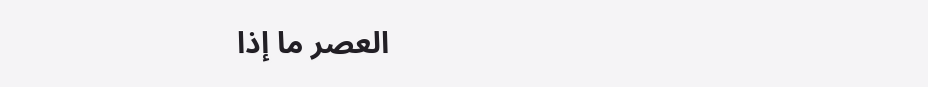العصر ما إذا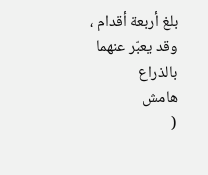بلغ أربعة أقدام ، وقد يعبّر عنهما بالذراع
هامش
(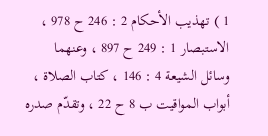1 ) تهذيب الأحكام 2 : 246 ح 978 ، الاستبصار 1 : 249 ح 897 ، وعنهما وسائل الشيعة 4 : 146 ، كتاب الصلاة ، أبواب المواقيت ب 8 ح 22 ، وتقدّم صدره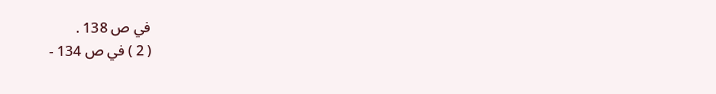في ص 138 .
( 2 ) في ص 134 -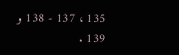135 ، 137 - 138 و 139 .